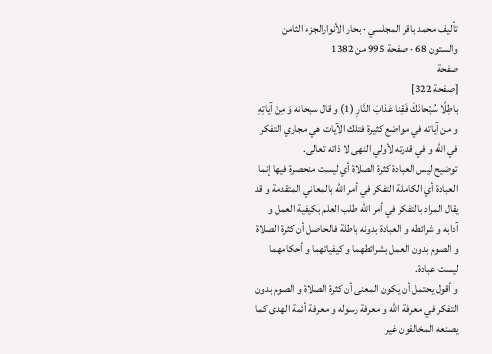تأليف محمد باقر المجلسي · بحار الأنوارالجزء الثامن والستون 68 · صفحة 995 من 1382
صفحة
[صفحة 322]
باطِلًا سُبْحانَكَ فَقِنا عَذابَ النَّارِ (1) و قال سبحانه وَ مِنْ آياتِهِ و من آياته في مواضع كثيرة فتلك الآيات هي مجاري التفكر في الله و في قدرته لأولي النهى لا ذاته تعالى.
توضيح ليس العبادة كثرة الصلاة أي ليست منحصرة فيها إنما العبادة أي الكاملة التفكر في أمر الله بالمعاني المتقدمة و قد يقال المراد بالتفكر في أمر الله طلب العلم بكيفية العمل و آدابه و شرائطه و العبادة بدونه باطلة فالحاصل أن كثرة الصلاة و الصوم بدون العمل بشرائطهما و كيفياتهما و أحكامهما ليست عبادة.
و أقول يحتمل أن يكون المعنى أن كثرة الصلاة و الصوم بدون التفكر في معرفة الله و معرفة رسوله و معرفة أئمة الهدى كما يصنعه المخالفون غير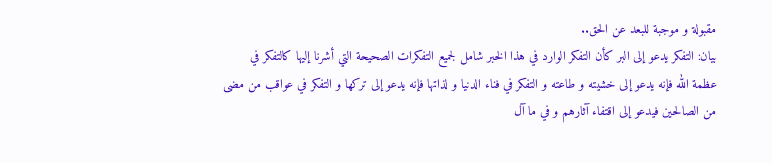مقبولة و موجبة للبعد عن الحق..
بيان: التفكر يدعو إلى البر كأن التفكر الوارد في هذا الخبر شامل لجميع التفكرات الصحيحة التي أشرنا إليها كالتفكر في عظمة الله فإنه يدعو إلى خشيته و طاعته و التفكر في فناء الدنيا و لذاتها فإنه يدعو إلى تركها و التفكر في عواقب من مضى من الصالحين فيدعو إلى اقتفاء آثارهم و في ما آل